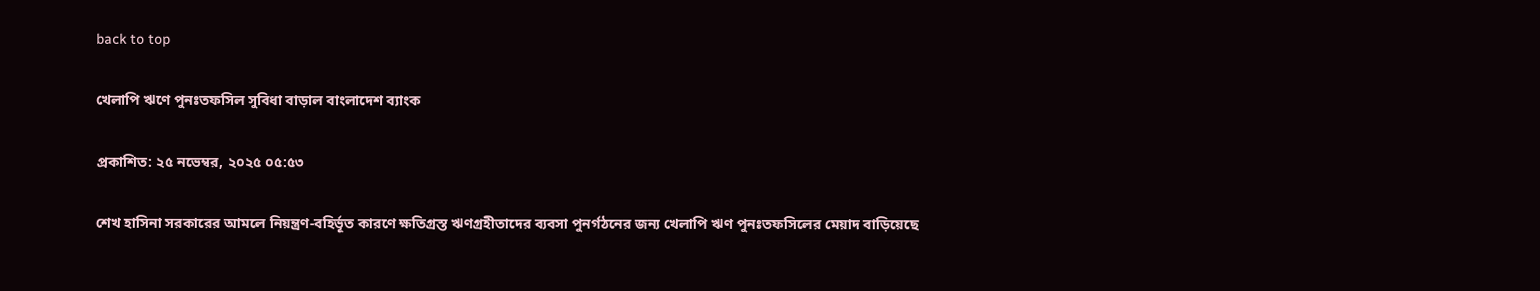back to top

খেলাপি ঋণে পুনঃতফসিল সুবিধা বাড়াল বাংলাদেশ ব্যাংক

প্রকাশিত: ২৫ নভেম্বর, ২০২৫ ০৫:৫৩

শেখ হাসিনা সরকারের আমলে নিয়ন্ত্রণ-বহির্ভূত কারণে ক্ষতিগ্রস্ত ঋণগ্রহীতাদের ব্যবসা পুনর্গঠনের জন্য খেলাপি ঋণ পুনঃতফসিলের মেয়াদ বাড়িয়েছে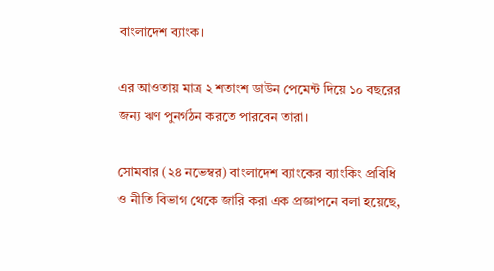বাংলাদেশ ব্যাংক।

এর আওতায় মাত্র ২ শতাংশ ডাউন পেমেন্ট দিয়ে ১০ বছরের জন্য ঋণ পুনর্গঠন করতে পারবেন তারা।

সোমবার (২৪ নভেম্বর) বাংলাদেশ ব্যাংকের ব্যাংকিং প্রবিধি ও নীতি বিভাগ থেকে জারি করা এক প্রজ্ঞাপনে বলা হয়েছে,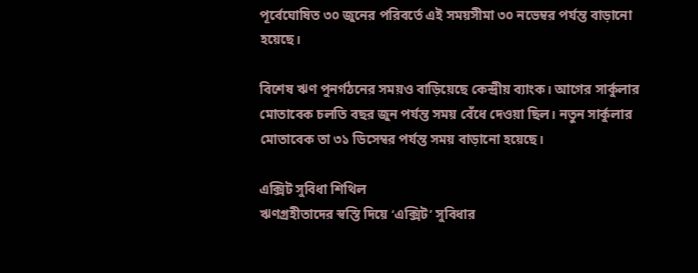পূর্বেঘোষিত ৩০ জুনের পরিবর্তে এই সময়সীমা ৩০ নভেম্বর পর্যন্ত বাড়ানো হয়েছে।

বিশেষ ঋণ পুনর্গঠনের সময়ও বাড়িয়েছে কেন্দ্রীয় ব্যাংক। আগের সার্কুলার মোতাবেক চলতি বছর জুন পর্যন্ত সময় বেঁধে দেওয়া ছিল। নতুন সার্কুলার মোতাবেক তা ৩১ ডিসেম্বর পর্যন্ত সময় বাড়ানো হয়েছে।

এক্সিট সুবিধা শিথিল
ঋণগ্রহীতাদের স্বস্তি দিয়ে ‘এক্সিট’ সুবিধার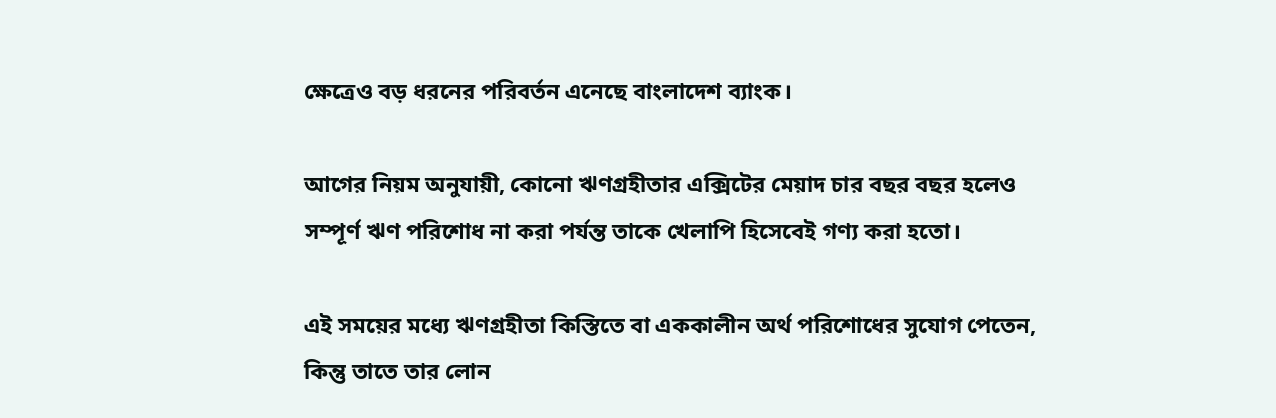ক্ষেত্রেও বড় ধরনের পরিবর্তন এনেছে বাংলাদেশ ব্যাংক।

আগের নিয়ম অনুযায়ী, কোনো ঋণগ্রহীতার এক্সিটের মেয়াদ চার বছর বছর হলেও সম্পূর্ণ ঋণ পরিশোধ না করা পর্যন্ত তাকে খেলাপি হিসেবেই গণ্য করা হতো।

এই সময়ের মধ্যে ঋণগ্রহীতা কিস্তিতে বা এককালীন অর্থ পরিশোধের সুযোগ পেতেন, কিন্তু তাতে তার লোন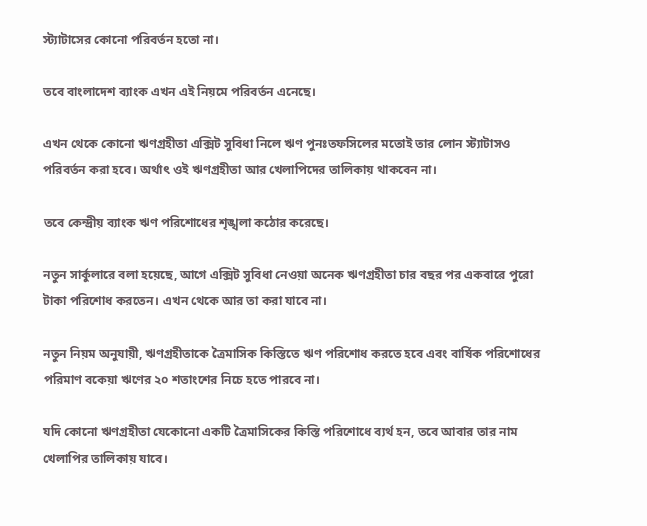স্ট্যাটাসের কোনো পরিবর্তন হতো না।

তবে বাংলাদেশ ব্যাংক এখন এই নিয়মে পরিবর্তন এনেছে।

এখন থেকে কোনো ঋণগ্রহীতা এক্সিট সুবিধা নিলে ঋণ পুনঃতফসিলের মতোই তার লোন স্ট্যাটাসও পরিবর্তন করা হবে। অর্থাৎ ওই ঋণগ্রহীতা আর খেলাপিদের তালিকায় থাকবেন না।

তবে কেন্দ্রীয় ব্যাংক ঋণ পরিশোধের শৃঙ্খলা কঠোর করেছে।

নতুন সার্কুলারে বলা হয়েছে, আগে এক্সিট সুবিধা নেওয়া অনেক ঋণগ্রহীতা চার বছর পর একবারে পুরো টাকা পরিশোধ করতেন। এখন থেকে আর তা করা যাবে না।

নতুন নিয়ম অনুযায়ী, ঋণগ্রহীতাকে ত্রৈমাসিক কিস্তিতে ঋণ পরিশোধ করতে হবে এবং বার্ষিক পরিশোধের পরিমাণ বকেয়া ঋণের ২০ শতাংশের নিচে হতে পারবে না।

যদি কোনো ঋণগ্রহীতা যেকোনো একটি ত্রৈমাসিকের কিস্তি পরিশোধে ব্যর্থ হন, তবে আবার তার নাম খেলাপির তালিকায় যাবে।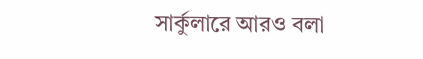সার্কুলারে আরও বলা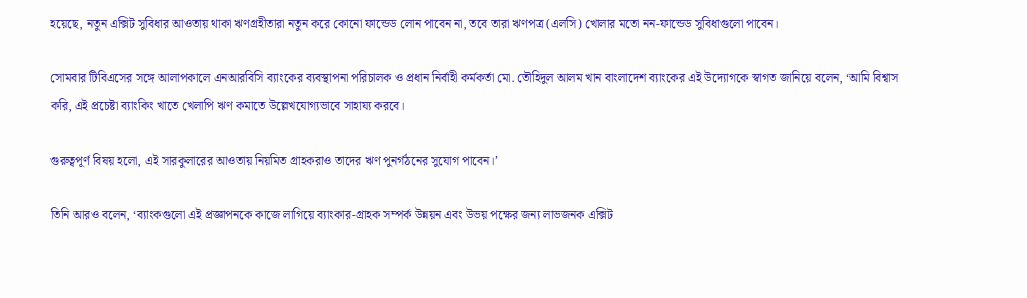হয়েছে, নতুন এক্সিট সুবিধার আওতায় থাকা ঋণগ্রহীতারা নতুন করে কোনো ফান্ডেড লোন পাবেন না, তবে তারা ঋণপত্র (এলসি) খোলার মতো নন-ফান্ডেড সুবিধাগুলো পাবেন।

সোমবার টিবিএসের সঙ্গে আলাপকালে এনআরবিসি ব্যাংকের ব্যবস্থাপনা পরিচালক ও প্রধান নির্বাহী কর্মকর্তা মো. তৌহিদুল আলম খান বাংলাদেশ ব্যাংকের এই উদ্যোগকে স্বাগত জানিয়ে বলেন, ‘আমি বিশ্বাস করি, এই প্রচেষ্টা ব্যাংকিং খাতে খেলাপি ঋণ কমাতে উল্লেখযোগ্যভাবে সাহায্য করবে।

গুরুত্বপূর্ণ বিষয় হলো, এই সারকুলারের আওতায় নিয়মিত গ্রাহকরাও তাদের ঋণ পুনর্গঠনের সুযোগ পাবেন।’

তিনি আরও বলেন, ‘ব্যাংকগুলো এই প্রজ্ঞাপনকে কাজে লাগিয়ে ব্যাংকার-গ্রাহক সম্পর্ক উন্নয়ন এবং উভয় পক্ষের জন্য লাভজনক এক্সিট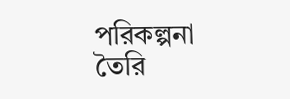পরিকল্পনা তৈরি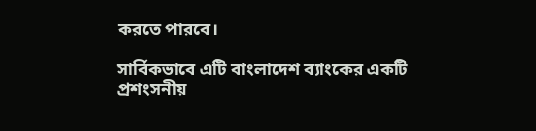করতে পারবে।

সার্বিকভাবে এটি বাংলাদেশ ব্যাংকের একটি প্রশংসনীয়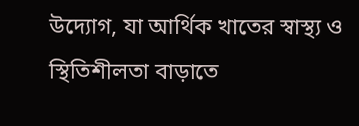উদ্যোগ, যা আর্থিক খাতের স্বাস্থ্য ও স্থিতিশীলতা বাড়াতে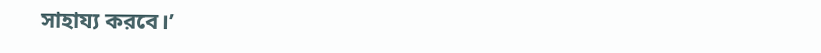সাহায্য করবে।’